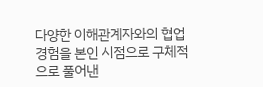다양한 이해관계자와의 협업 경험을 본인 시점으로 구체적으로 풀어낸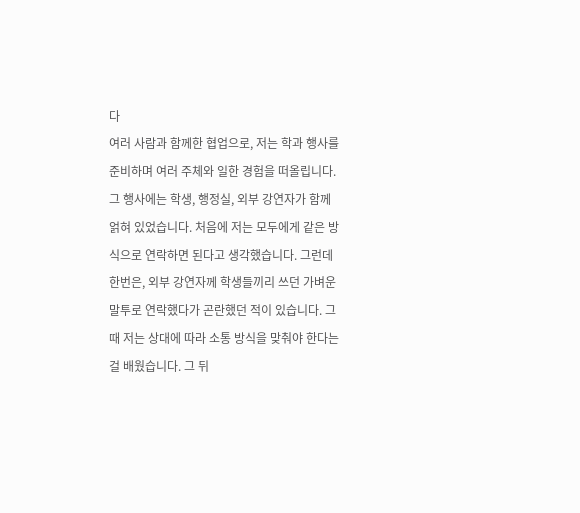다
여러 사람과 함께한 협업으로, 저는 학과 행사를 준비하며 여러 주체와 일한 경험을 떠올립니다. 그 행사에는 학생, 행정실, 외부 강연자가 함께 얽혀 있었습니다. 처음에 저는 모두에게 같은 방식으로 연락하면 된다고 생각했습니다. 그런데 한번은, 외부 강연자께 학생들끼리 쓰던 가벼운 말투로 연락했다가 곤란했던 적이 있습니다. 그때 저는 상대에 따라 소통 방식을 맞춰야 한다는 걸 배웠습니다. 그 뒤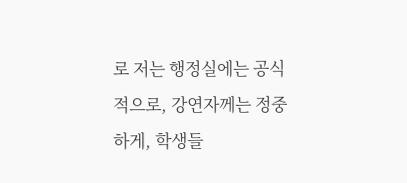로 저는 행정실에는 공식적으로, 강연자께는 정중하게, 학생들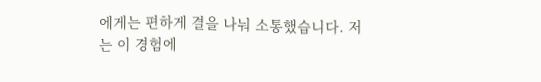에게는 편하게 결을 나눠 소통했습니다. 저는 이 경험에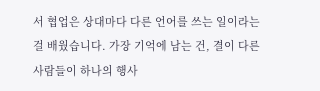서 협업은 상대마다 다른 언어를 쓰는 일이라는 걸 배웠습니다. 가장 기억에 남는 건, 결이 다른 사람들이 하나의 행사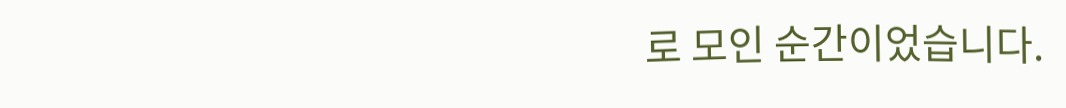로 모인 순간이었습니다.